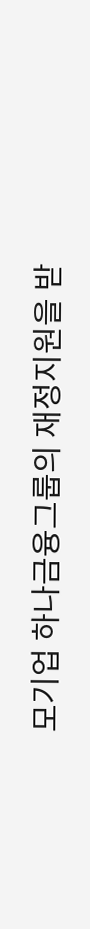모기업 하나금융그룹의 재정지원을 받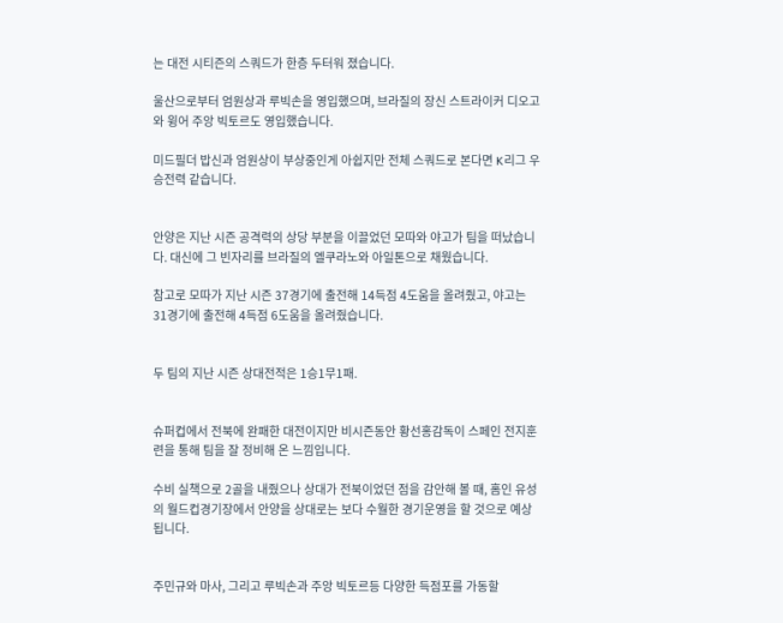는 대전 시티즌의 스쿼드가 한층 두터워 졌습니다.

울산으로부터 엄원상과 루빅손을 영입했으며, 브라질의 장신 스트라이커 디오고와 윙어 주앙 빅토르도 영입했습니다.

미드필더 밥신과 엄원상이 부상중인게 아쉽지만 전체 스쿼드로 본다면 K리그 우승전력 같습니다.


안양은 지난 시즌 공격력의 상당 부분을 이끌었던 모따와 야고가 팀을 떠났습니다. 대신에 그 빈자리를 브라질의 엘쿠라노와 아일톤으로 채웠습니다.

참고로 모따가 지난 시즌 37경기에 출전해 14득점 4도움을 올려줬고, 야고는 31경기에 출전해 4득점 6도움을 올려줬습니다.


두 팀의 지난 시즌 상대전적은 1승1무1패.


슈퍼컵에서 전북에 완패한 대전이지만 비시즌동안 황선홍감독이 스페인 전지훈련을 통해 팀을 잘 정비해 온 느낌입니다.

수비 실책으로 2골을 내줬으나 상대가 전북이었던 점을 감안해 볼 때, 홈인 유성의 월드컵경기장에서 안양을 상대로는 보다 수월한 경기운영을 할 것으로 예상됩니다.


주민규와 마사, 그리고 루빅손과 주앙 빅토르등 다양한 득점포를 가동할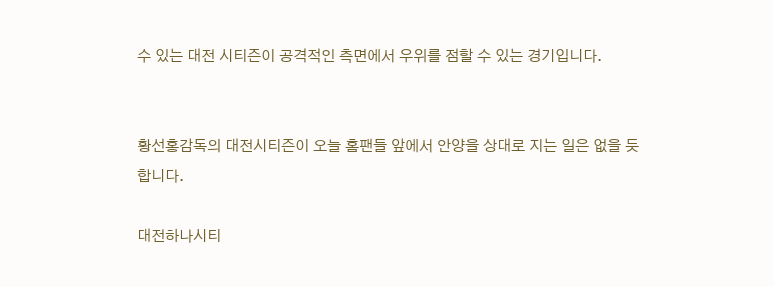수 있는 대전 시티즌이 공격적인 측면에서 우위를 점할 수 있는 경기입니다.


황선홍감독의 대전시티즌이 오늘 홈팬들 앞에서 안양을 상대로 지는 일은 없을 듯 합니다.

대전하나시티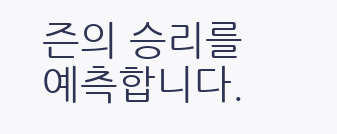즌의 승리를 예측합니다.